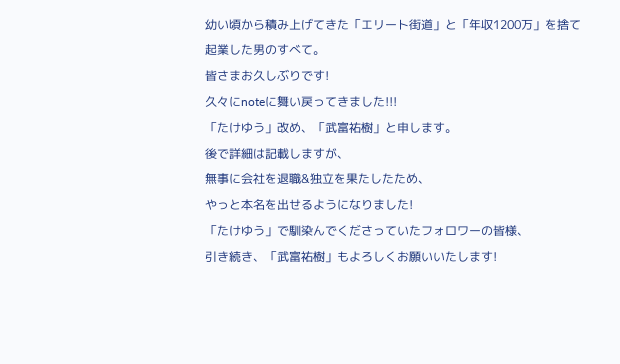幼い頃から積み上げてきた「エリート街道」と「年収1200万」を捨て起業した男のすべて。
皆さまお久しぶりです!
久々にnoteに舞い戻ってきました!!!
「たけゆう」改め、「武富祐樹」と申します。
後で詳細は記載しますが、
無事に会社を退職&独立を果たしたため、
やっと本名を出せるようになりました!
「たけゆう」で馴染んでくださっていたフォロワーの皆様、
引き続き、「武富祐樹」もよろしくお願いいたします!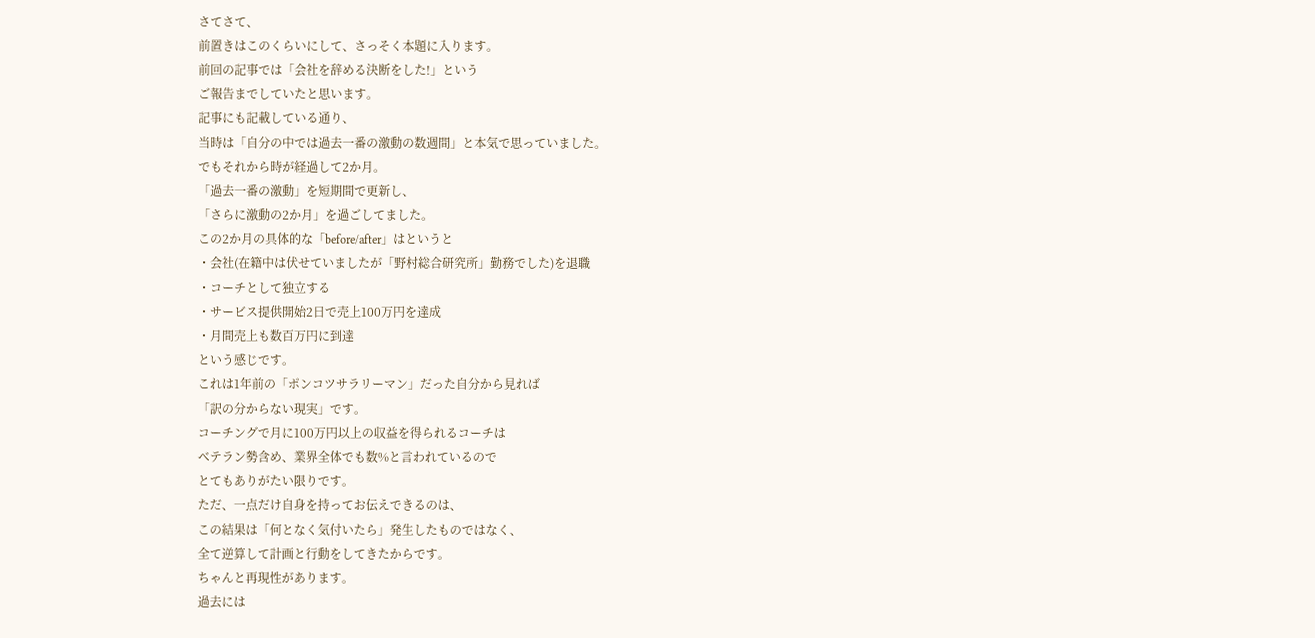さてさて、
前置きはこのくらいにして、さっそく本題に入ります。
前回の記事では「会社を辞める決断をした!」という
ご報告までしていたと思います。
記事にも記載している通り、
当時は「自分の中では過去一番の激動の数週間」と本気で思っていました。
でもそれから時が経過して2か月。
「過去一番の激動」を短期間で更新し、
「さらに激動の2か月」を過ごしてました。
この2か月の具体的な「before/after」はというと
・会社(在籍中は伏せていましたが「野村総合研究所」勤務でした)を退職
・コーチとして独立する
・サービス提供開始2日で売上100万円を達成
・月間売上も数百万円に到達
という感じです。
これは1年前の「ポンコツサラリーマン」だった自分から見れば
「訳の分からない現実」です。
コーチングで月に100万円以上の収益を得られるコーチは
ベテラン勢含め、業界全体でも数%と言われているので
とてもありがたい限りです。
ただ、一点だけ自身を持ってお伝えできるのは、
この結果は「何となく気付いたら」発生したものではなく、
全て逆算して計画と行動をしてきたからです。
ちゃんと再現性があります。
過去には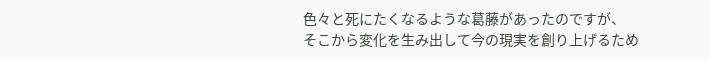色々と死にたくなるような葛藤があったのですが、
そこから変化を生み出して今の現実を創り上げるため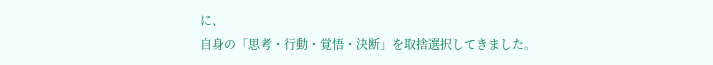に、
自身の「思考・行動・覚悟・決断」を取捨選択してきました。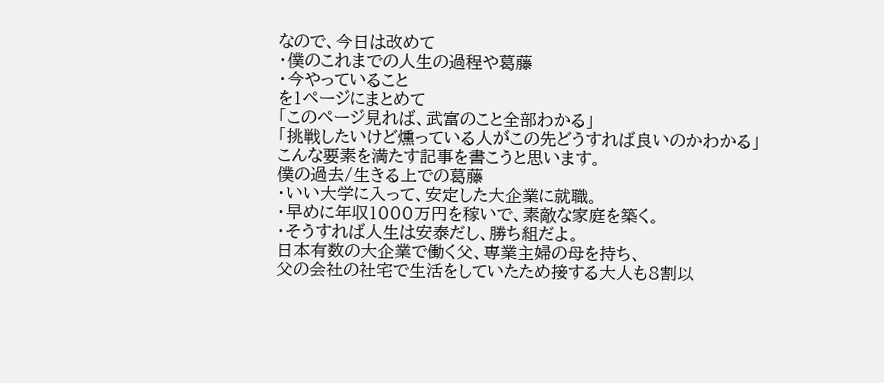なので、今日は改めて
・僕のこれまでの人生の過程や葛藤
・今やっていること
を1ページにまとめて
「このページ見れば、武富のこと全部わかる」
「挑戦したいけど燻っている人がこの先どうすれば良いのかわかる」
こんな要素を満たす記事を書こうと思います。
僕の過去/生きる上での葛藤
・いい大学に入って、安定した大企業に就職。
・早めに年収1000万円を稼いで、素敵な家庭を築く。
・そうすれば人生は安泰だし、勝ち組だよ。
日本有数の大企業で働く父、専業主婦の母を持ち、
父の会社の社宅で生活をしていたため接する大人も8割以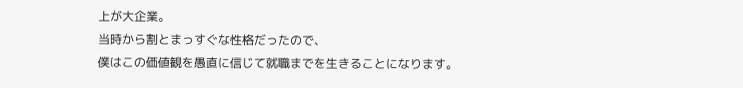上が大企業。
当時から割とまっすぐな性格だったので、
僕はこの価値観を愚直に信じて就職までを生きることになります。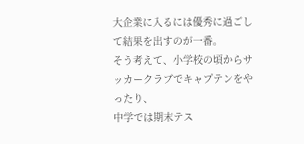大企業に入るには優秀に過ごして結果を出すのが一番。
そう考えて、小学校の頃からサッカークラブでキャプテンをやったり、
中学では期末テス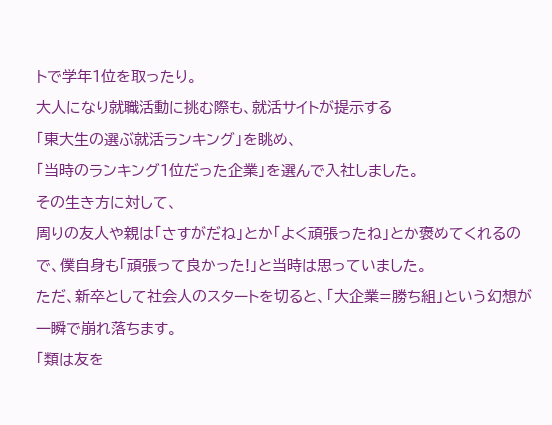トで学年1位を取ったり。
大人になり就職活動に挑む際も、就活サイトが提示する
「東大生の選ぶ就活ランキング」を眺め、
「当時のランキング1位だった企業」を選んで入社しました。
その生き方に対して、
周りの友人や親は「さすがだね」とか「よく頑張ったね」とか褒めてくれるので、僕自身も「頑張って良かった!」と当時は思っていました。
ただ、新卒として社会人のスタートを切ると、「大企業=勝ち組」という幻想が一瞬で崩れ落ちます。
「類は友を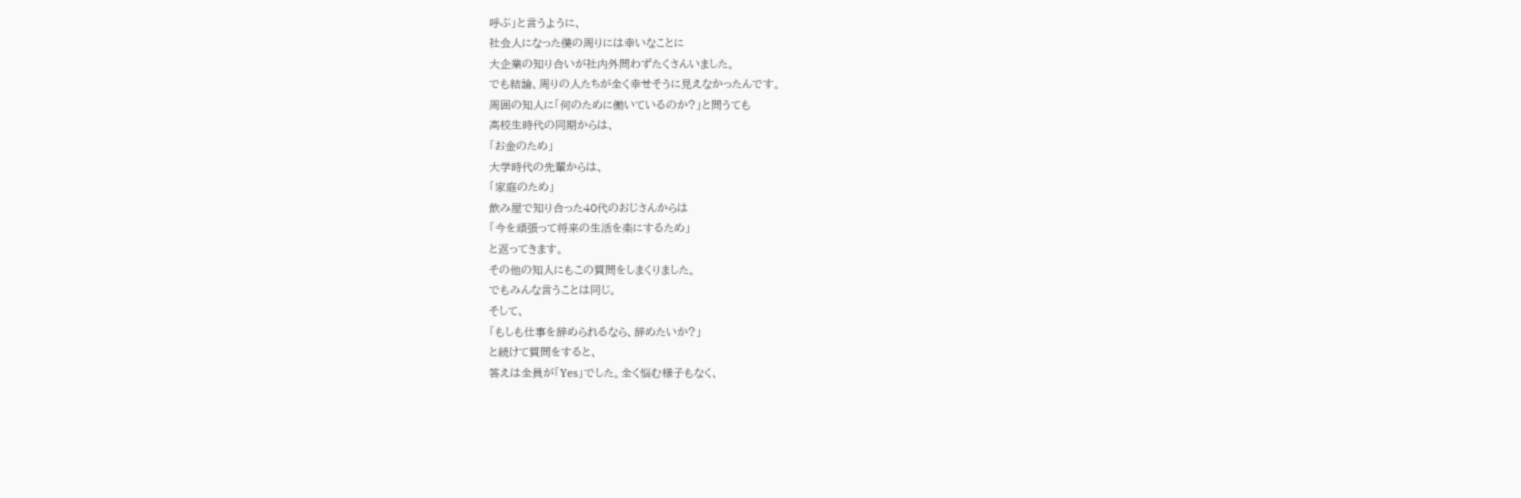呼ぶ」と言うように、
社会人になった僕の周りには幸いなことに
大企業の知り合いが社内外問わずたくさんいました。
でも結論、周りの人たちが全く幸せそうに見えなかったんです。
周囲の知人に「何のために働いているのか?」と問うても
高校生時代の同期からは、
「お金のため」
大学時代の先輩からは、
「家庭のため」
飲み屋で知り合った40代のおじさんからは
「今を頑張って将来の生活を楽にするため」
と返ってきます。
その他の知人にもこの質問をしまくりました。
でもみんな言うことは同じ。
そして、
「もしも仕事を辞められるなら、辞めたいか?」
と続けて質問をすると、
答えは全員が「Yes」でした。全く悩む様子もなく、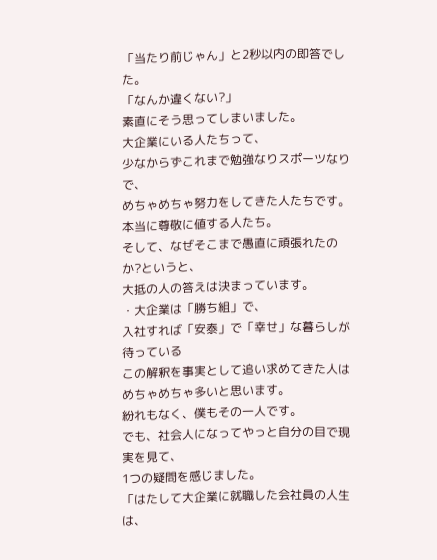「当たり前じゃん」と2秒以内の即答でした。
「なんか違くない?」
素直にそう思ってしまいました。
大企業にいる人たちって、
少なからずこれまで勉強なりスポーツなりで、
めちゃめちゃ努力をしてきた人たちです。
本当に尊敬に値する人たち。
そして、なぜそこまで愚直に頑張れたのか?というと、
大抵の人の答えは決まっています。
・大企業は「勝ち組」で、
入社すれば「安泰」で「幸せ」な暮らしが待っている
この解釈を事実として追い求めてきた人はめちゃめちゃ多いと思います。
紛れもなく、僕もその一人です。
でも、社会人になってやっと自分の目で現実を見て、
1つの疑問を感じました。
「はたして大企業に就職した会社員の人生は、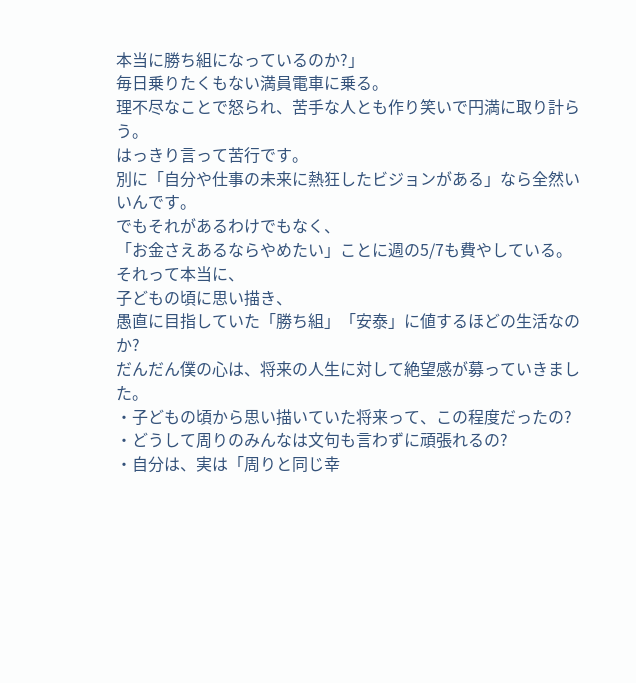本当に勝ち組になっているのか?」
毎日乗りたくもない満員電車に乗る。
理不尽なことで怒られ、苦手な人とも作り笑いで円満に取り計らう。
はっきり言って苦行です。
別に「自分や仕事の未来に熱狂したビジョンがある」なら全然いいんです。
でもそれがあるわけでもなく、
「お金さえあるならやめたい」ことに週の5/7も費やしている。
それって本当に、
子どもの頃に思い描き、
愚直に目指していた「勝ち組」「安泰」に値するほどの生活なのか?
だんだん僕の心は、将来の人生に対して絶望感が募っていきました。
・子どもの頃から思い描いていた将来って、この程度だったの?
・どうして周りのみんなは文句も言わずに頑張れるの?
・自分は、実は「周りと同じ幸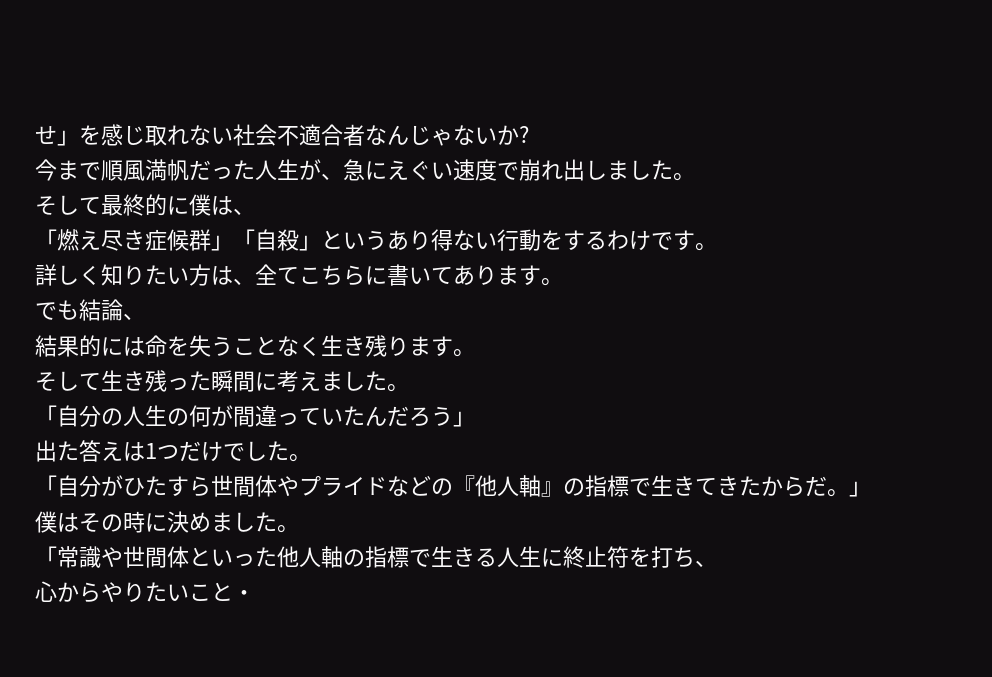せ」を感じ取れない社会不適合者なんじゃないか?
今まで順風満帆だった人生が、急にえぐい速度で崩れ出しました。
そして最終的に僕は、
「燃え尽き症候群」「自殺」というあり得ない行動をするわけです。
詳しく知りたい方は、全てこちらに書いてあります。
でも結論、
結果的には命を失うことなく生き残ります。
そして生き残った瞬間に考えました。
「自分の人生の何が間違っていたんだろう」
出た答えは1つだけでした。
「自分がひたすら世間体やプライドなどの『他人軸』の指標で生きてきたからだ。」
僕はその時に決めました。
「常識や世間体といった他人軸の指標で生きる人生に終止符を打ち、
心からやりたいこと・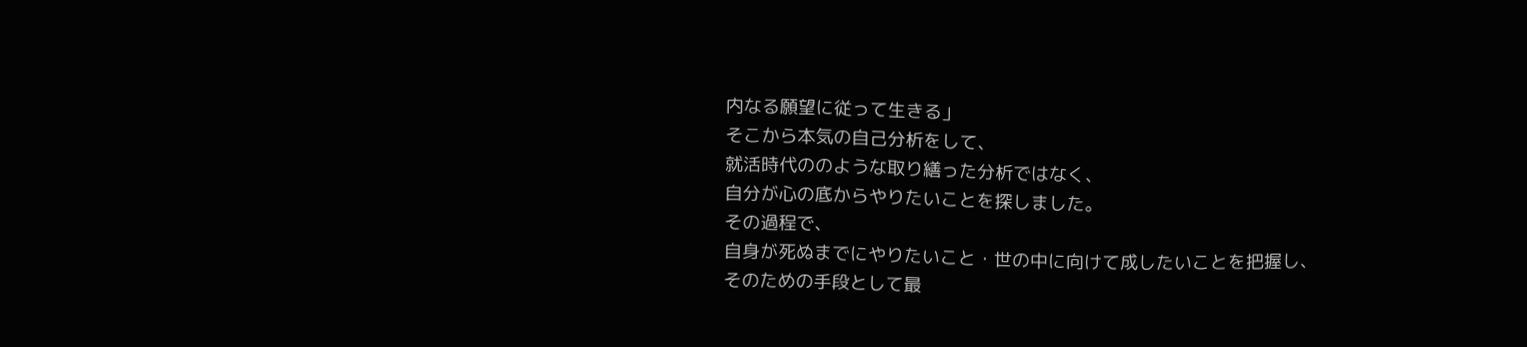内なる願望に従って生きる」
そこから本気の自己分析をして、
就活時代ののような取り繕った分析ではなく、
自分が心の底からやりたいことを探しました。
その過程で、
自身が死ぬまでにやりたいこと・世の中に向けて成したいことを把握し、
そのための手段として最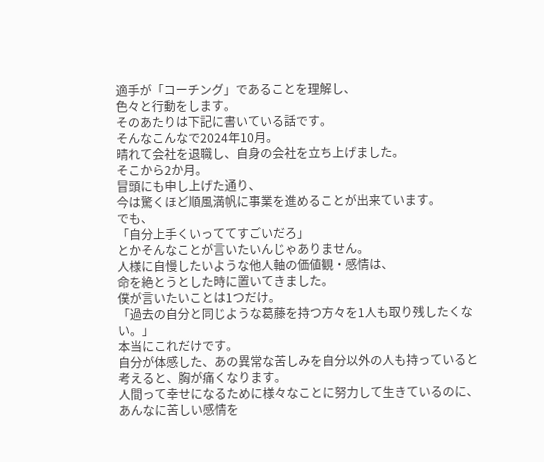適手が「コーチング」であることを理解し、
色々と行動をします。
そのあたりは下記に書いている話です。
そんなこんなで2024年10月。
晴れて会社を退職し、自身の会社を立ち上げました。
そこから2か月。
冒頭にも申し上げた通り、
今は驚くほど順風満帆に事業を進めることが出来ています。
でも、
「自分上手くいっててすごいだろ」
とかそんなことが言いたいんじゃありません。
人様に自慢したいような他人軸の価値観・感情は、
命を絶とうとした時に置いてきました。
僕が言いたいことは1つだけ。
「過去の自分と同じような葛藤を持つ方々を1人も取り残したくない。」
本当にこれだけです。
自分が体感した、あの異常な苦しみを自分以外の人も持っていると考えると、胸が痛くなります。
人間って幸せになるために様々なことに努力して生きているのに、
あんなに苦しい感情を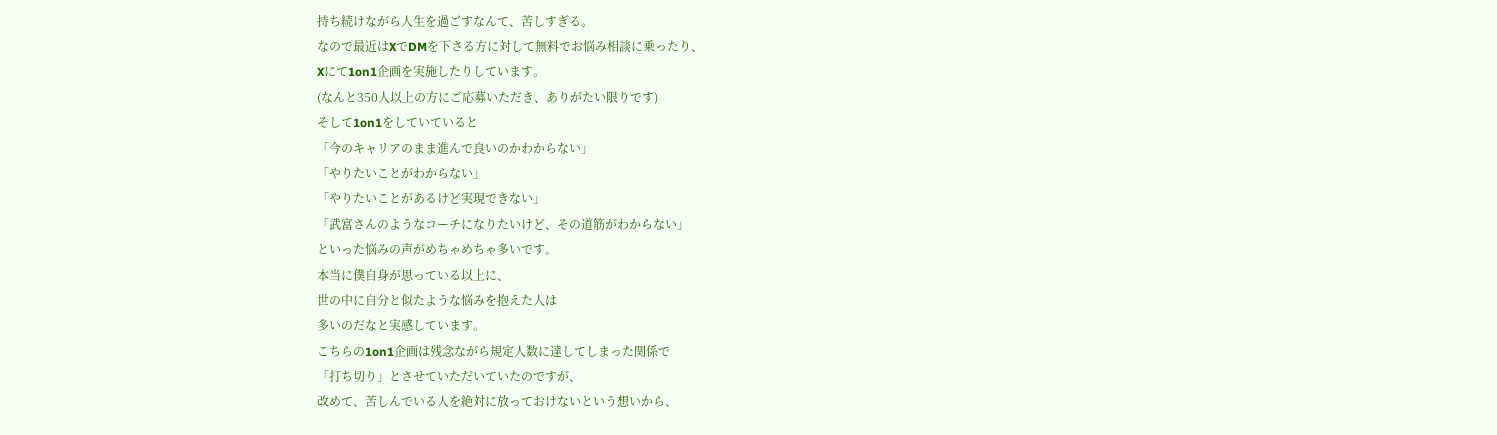持ち続けながら人生を過ごすなんて、苦しすぎる。
なので最近はXでDMを下さる方に対して無料でお悩み相談に乗ったり、
Xにて1on1企画を実施したりしています。
(なんと350人以上の方にご応募いただき、ありがたい限りです)
そして1on1をしていていると
「今のキャリアのまま進んで良いのかわからない」
「やりたいことがわからない」
「やりたいことがあるけど実現できない」
「武富さんのようなコーチになりたいけど、その道筋がわからない」
といった悩みの声がめちゃめちゃ多いです。
本当に僕自身が思っている以上に、
世の中に自分と似たような悩みを抱えた人は
多いのだなと実感しています。
こちらの1on1企画は残念ながら規定人数に達してしまった関係で
「打ち切り」とさせていただいていたのですが、
改めて、苦しんでいる人を絶対に放っておけないという想いから、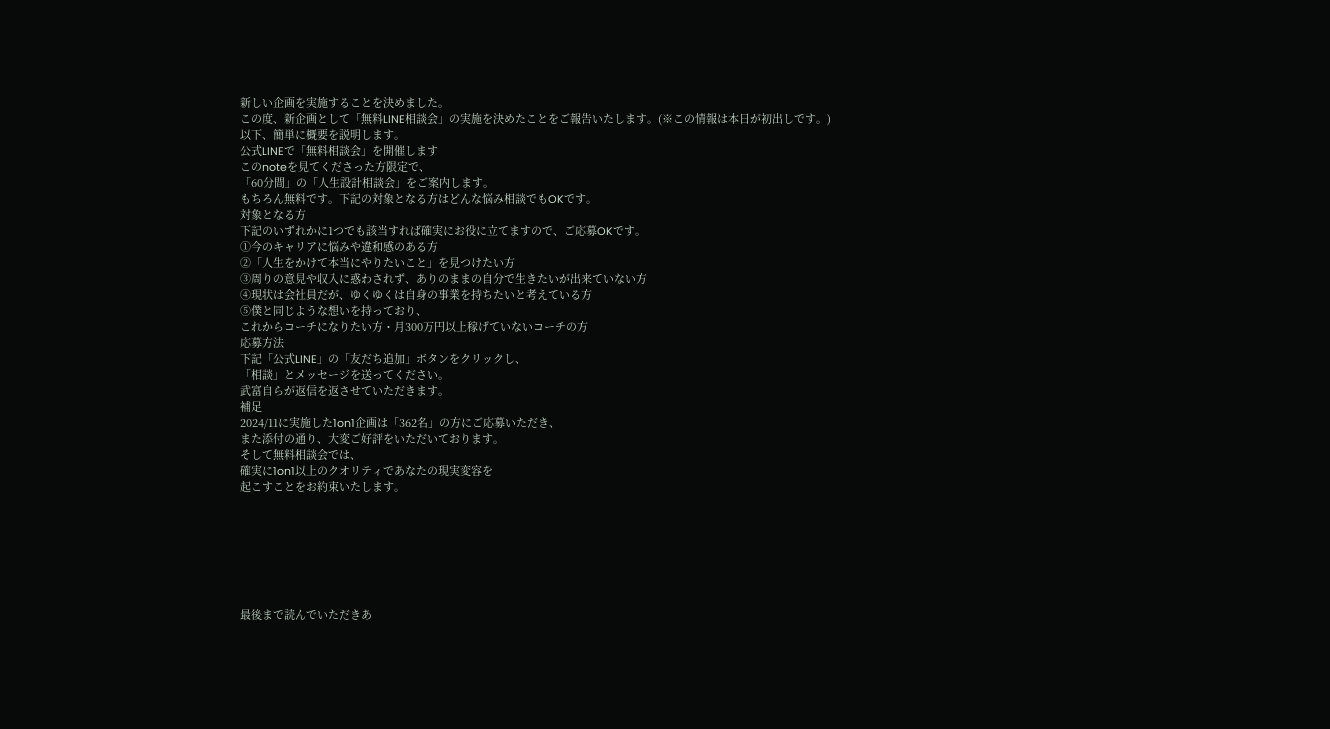新しい企画を実施することを決めました。
この度、新企画として「無料LINE相談会」の実施を決めたことをご報告いたします。(※この情報は本日が初出しです。)
以下、簡単に概要を説明します。
公式LINEで「無料相談会」を開催します
このnoteを見てくださった方限定で、
「60分間」の「人生設計相談会」をご案内します。
もちろん無料です。下記の対象となる方はどんな悩み相談でもOKです。
対象となる方
下記のいずれかに1つでも該当すれば確実にお役に立てますので、ご応募OKです。
①今のキャリアに悩みや違和感のある方
②「人生をかけて本当にやりたいこと」を見つけたい方
③周りの意見や収入に惑わされず、ありのままの自分で生きたいが出来ていない方
④現状は会社員だが、ゆくゆくは自身の事業を持ちたいと考えている方
⑤僕と同じような想いを持っており、
これからコーチになりたい方・月300万円以上稼げていないコーチの方
応募方法
下記「公式LINE」の「友だち追加」ボタンをクリックし、
「相談」とメッセージを送ってください。
武富自らが返信を返させていただきます。
補足
2024/11に実施した1on1企画は「362名」の方にご応募いただき、
また添付の通り、大変ご好評をいただいております。
そして無料相談会では、
確実に1on1以上のクオリティであなたの現実変容を
起こすことをお約束いたします。







最後まで読んでいただきあ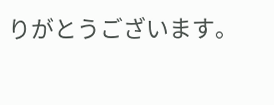りがとうございます。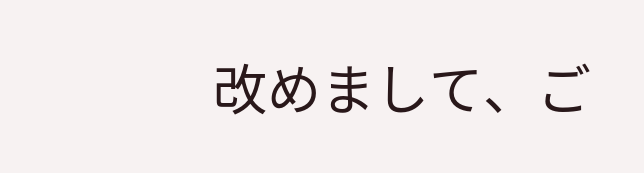改めまして、ご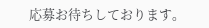応募お待ちしております。